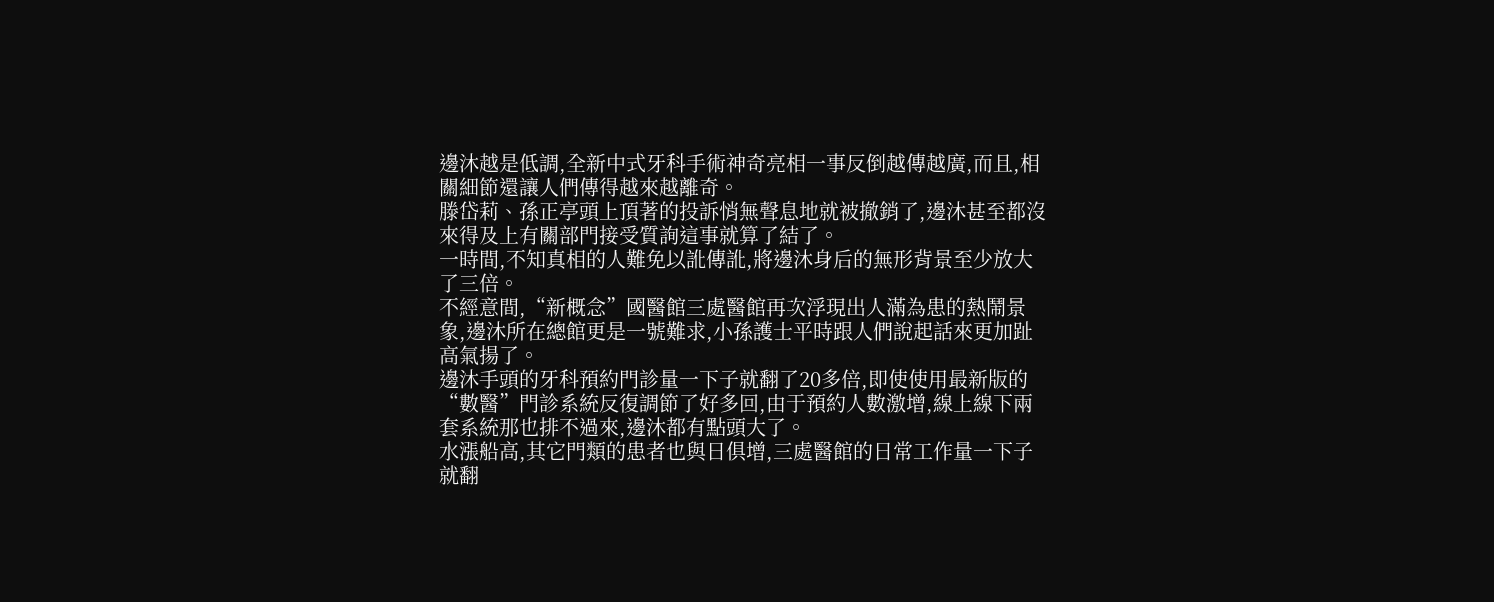邊沐越是低調,全新中式牙科手術神奇亮相一事反倒越傳越廣,而且,相關細節還讓人們傳得越來越離奇。
滕岱莉、孫正亭頭上頂著的投訴悄無聲息地就被撤銷了,邊沐甚至都沒來得及上有關部門接受質詢這事就算了結了。
一時間,不知真相的人難免以訛傳訛,將邊沐身后的無形背景至少放大了三倍。
不經意間,“新概念”國醫館三處醫館再次浮現出人滿為患的熱鬧景象,邊沐所在總館更是一號難求,小孫護士平時跟人們說起話來更加趾高氣揚了。
邊沐手頭的牙科預約門診量一下子就翻了20多倍,即使使用最新版的“數醫”門診系統反復調節了好多回,由于預約人數激增,線上線下兩套系統那也排不過來,邊沐都有點頭大了。
水漲船高,其它門類的患者也與日俱增,三處醫館的日常工作量一下子就翻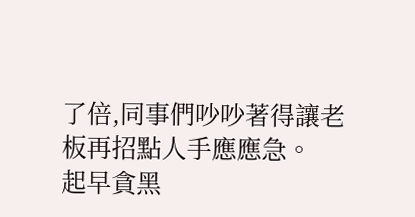了倍,同事們吵吵著得讓老板再招點人手應應急。
起早貪黑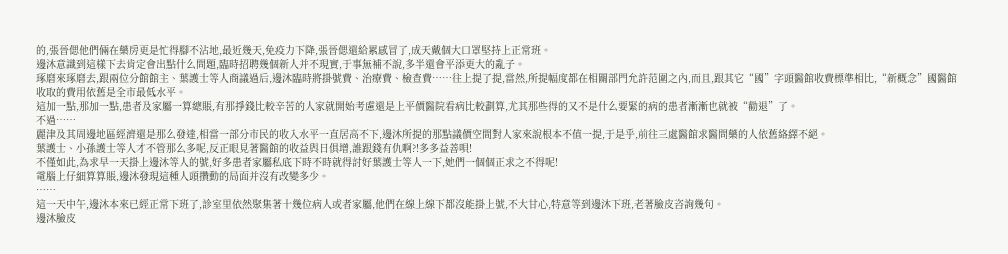的,張晉偲他們倆在藥房更是忙得腳不沾地,最近幾天,免疫力下降,張晉偲還給累感冒了,成天戴個大口罩堅持上正常班。
邊沐意識到這樣下去肯定會出點什么問題,臨時招聘幾個新人并不現實,于事無補不說,多半還會平添更大的亂子。
琢磨來琢磨去,跟兩位分館館主、葉護士等人商議過后,邊沐臨時將掛號費、治療費、檢查費……往上提了提,當然,所提幅度都在相關部門允許范圍之內,而且,跟其它“國”字頭醫館收費標準相比,“新概念”國醫館收取的費用依舊是全市最低水平。
這加一點,那加一點,患者及家屬一算總賬,有那掙錢比較辛苦的人家就開始考慮還是上平價醫院看病比較劃算,尤其那些得的又不是什么要緊的病的患者漸漸也就被“勸退”了。
不過……
麗津及其周邊地區經濟還是那么發達,相當一部分市民的收入水平一直居高不下,邊沐所提的那點議價空間對人家來說根本不值一提,于是乎,前往三處醫館求醫問藥的人依舊絡繹不絕。
葉護士、小孫護士等人才不管那么多呢,反正眼見著醫館的收益與日俱增,誰跟錢有仇啊?!多多益善唄!
不僅如此,為求早一天掛上邊沐等人的號,好多患者家屬私底下時不時就得討好葉護士等人一下,她們一個個正求之不得呢!
電腦上仔細算算賬,邊沐發現這種人頭攢動的局面并沒有改變多少。
……
這一天中午,邊沐本來已經正常下班了,診室里依然聚集著十幾位病人或者家屬,他們在線上線下都沒能掛上號,不大甘心,特意等到邊沐下班,老著臉皮咨詢幾句。
邊沐臉皮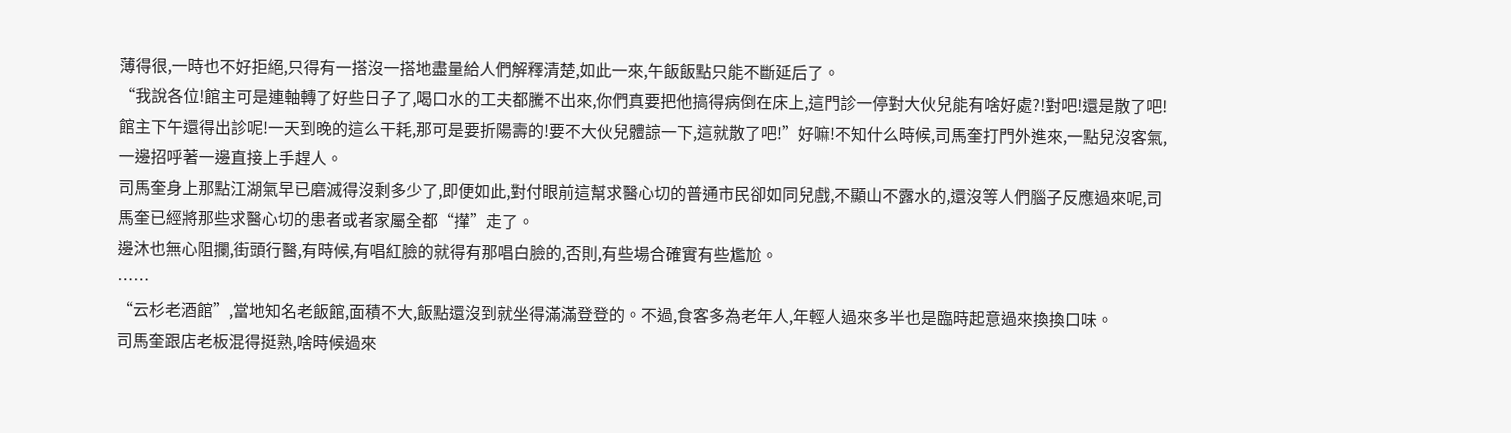薄得很,一時也不好拒絕,只得有一搭沒一搭地盡量給人們解釋清楚,如此一來,午飯飯點只能不斷延后了。
“我說各位!館主可是連軸轉了好些日子了,喝口水的工夫都騰不出來,你們真要把他搞得病倒在床上,這門診一停對大伙兒能有啥好處?!對吧!還是散了吧!館主下午還得出診呢!一天到晚的這么干耗,那可是要折陽壽的!要不大伙兒體諒一下,這就散了吧!”好嘛!不知什么時候,司馬奎打門外進來,一點兒沒客氣,一邊招呼著一邊直接上手趕人。
司馬奎身上那點江湖氣早已磨滅得沒剩多少了,即便如此,對付眼前這幫求醫心切的普通市民卻如同兒戲,不顯山不露水的,還沒等人們腦子反應過來呢,司馬奎已經將那些求醫心切的患者或者家屬全都“攆”走了。
邊沐也無心阻攔,街頭行醫,有時候,有唱紅臉的就得有那唱白臉的,否則,有些場合確實有些尷尬。
……
“云杉老酒館”,當地知名老飯館,面積不大,飯點還沒到就坐得滿滿登登的。不過,食客多為老年人,年輕人過來多半也是臨時起意過來換換口味。
司馬奎跟店老板混得挺熟,啥時候過來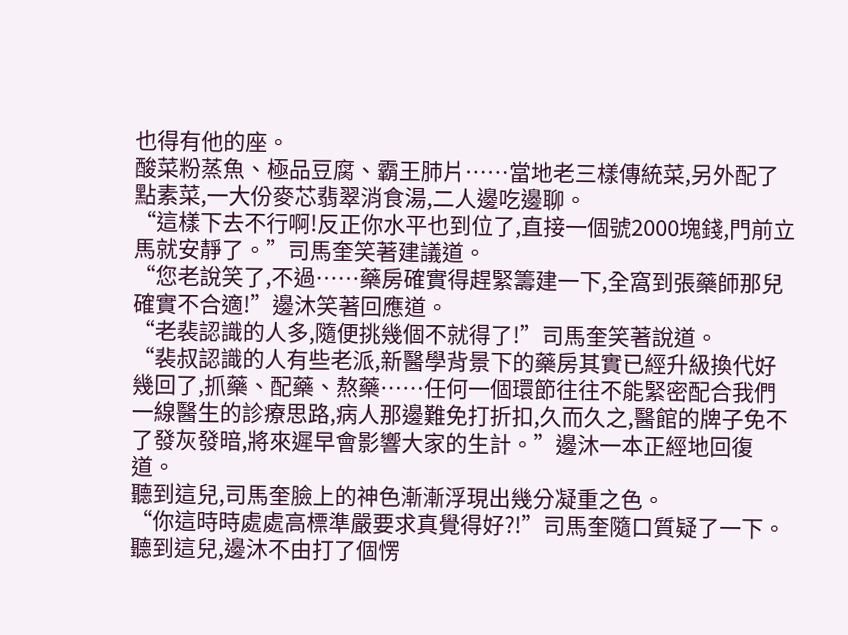也得有他的座。
酸菜粉蒸魚、極品豆腐、霸王肺片……當地老三樣傳統菜,另外配了點素菜,一大份麥芯翡翠消食湯,二人邊吃邊聊。
“這樣下去不行啊!反正你水平也到位了,直接一個號2000塊錢,門前立馬就安靜了。”司馬奎笑著建議道。
“您老說笑了,不過……藥房確實得趕緊籌建一下,全窩到張藥師那兒確實不合適!”邊沐笑著回應道。
“老裴認識的人多,隨便挑幾個不就得了!”司馬奎笑著說道。
“裴叔認識的人有些老派,新醫學背景下的藥房其實已經升級換代好幾回了,抓藥、配藥、熬藥……任何一個環節往往不能緊密配合我們一線醫生的診療思路,病人那邊難免打折扣,久而久之,醫館的牌子免不了發灰發暗,將來遲早會影響大家的生計。”邊沐一本正經地回復道。
聽到這兒,司馬奎臉上的神色漸漸浮現出幾分凝重之色。
“你這時時處處高標準嚴要求真覺得好?!”司馬奎隨口質疑了一下。
聽到這兒,邊沐不由打了個愣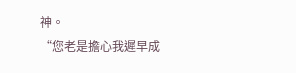神。
“您老是擔心我遲早成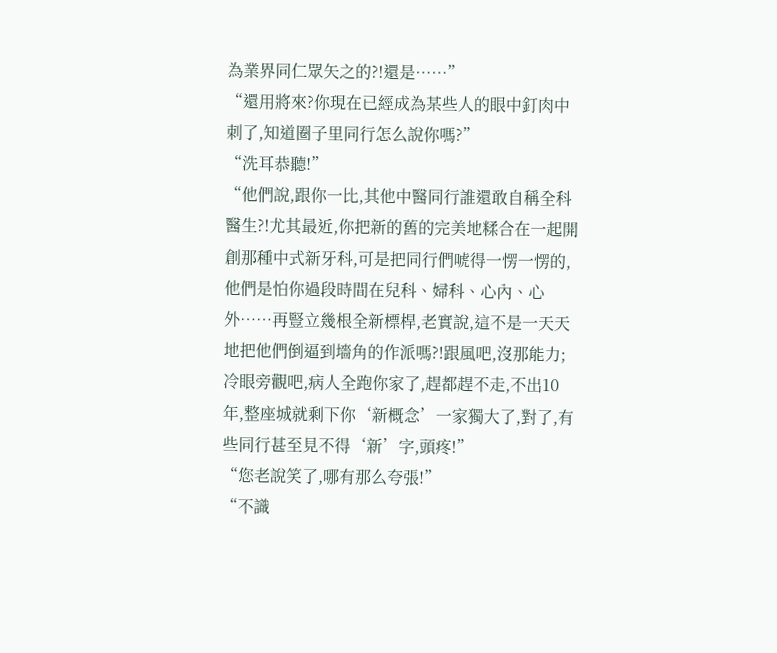為業界同仁眾矢之的?!還是……”
“還用將來?你現在已經成為某些人的眼中釘肉中刺了,知道圈子里同行怎么說你嗎?”
“洗耳恭聽!”
“他們說,跟你一比,其他中醫同行誰還敢自稱全科醫生?!尤其最近,你把新的舊的完美地糅合在一起開創那種中式新牙科,可是把同行們唬得一愣一愣的,他們是怕你過段時間在兒科、婦科、心內、心外……再豎立幾根全新標桿,老實說,這不是一天天地把他們倒逼到墻角的作派嗎?!跟風吧,沒那能力;冷眼旁觀吧,病人全跑你家了,趕都趕不走,不出10年,整座城就剩下你‘新概念’一家獨大了,對了,有些同行甚至見不得‘新’字,頭疼!”
“您老說笑了,哪有那么夸張!”
“不識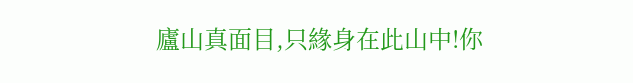廬山真面目,只緣身在此山中!你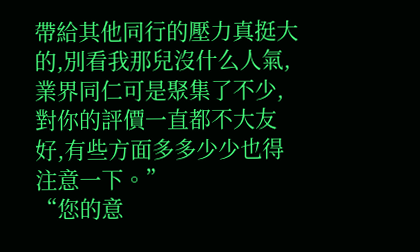帶給其他同行的壓力真挺大的,別看我那兒沒什么人氣,業界同仁可是聚集了不少,對你的評價一直都不大友好,有些方面多多少少也得注意一下。”
“您的意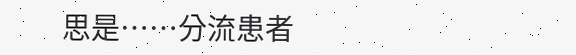思是……分流患者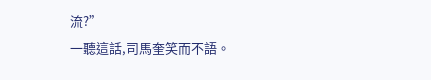流?”
一聽這話,司馬奎笑而不語。